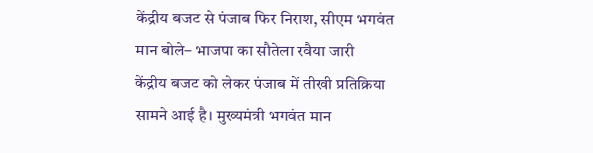केंद्रीय बजट से पंजाब फिर निराश, सीएम भगवंत मान बोले– भाजपा का सौतेला रवैया जारी
केंद्रीय बजट को लेकर पंजाब में तीखी प्रतिक्रिया सामने आई है। मुख्यमंत्री भगवंत मान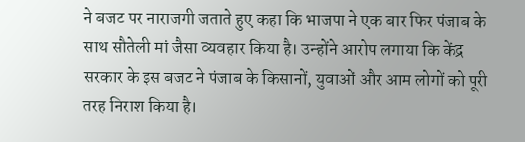ने बजट पर नाराजगी जताते हुए कहा कि भाजपा ने एक बार फिर पंजाब के साथ सौतेली मां जैसा व्यवहार किया है। उन्होंने आरोप लगाया कि केंद्र सरकार के इस बजट ने पंजाब के किसानों, युवाओं और आम लोगों को पूरी तरह निराश किया है।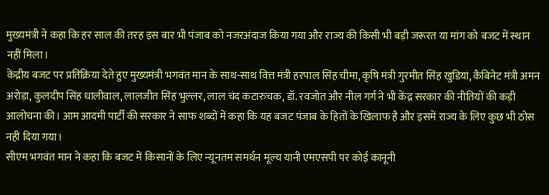मुख्यमंत्री ने कहा कि हर साल की तरह इस बार भी पंजाब को नजरअंदाज किया गया और राज्य की किसी भी बड़ी जरूरत या मांग को बजट में स्थान नहीं मिला।
केंद्रीय बजट पर प्रतिक्रिया देते हुए मुख्यमंत्री भगवंत मान के साथ-साथ वित्त मंत्री हरपाल सिंह चीमा, कृषि मंत्री गुरमीत सिंह खुडियां, कैबिनेट मंत्री अमन अरोड़ा, कुलदीप सिंह धालीवाल, लालजीत सिंह भुल्लर, लाल चंद कटारुचक, डॉ. रवजोत और नील गर्ग ने भी केंद्र सरकार की नीतियों की कड़ी आलोचना की। आम आदमी पार्टी की सरकार ने साफ शब्दों में कहा कि यह बजट पंजाब के हितों के खिलाफ है और इसमें राज्य के लिए कुछ भी ठोस नहीं दिया गया।
सीएम भगवंत मान ने कहा कि बजट में किसानों के लिए न्यूनतम समर्थन मूल्य यानी एमएसपी पर कोई कानूनी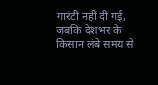गारंटी नहीं दी गई, जबकि देशभर के किसान लंबे समय से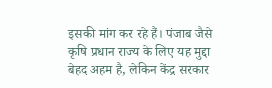इसकी मांग कर रहे हैं। पंजाब जैसे कृषि प्रधान राज्य के लिए यह मुद्दा बेहद अहम है, लेकिन केंद्र सरकार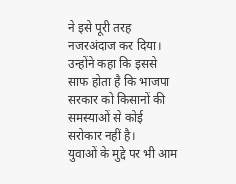ने इसे पूरी तरह नजरअंदाज कर दिया। उन्होंने कहा कि इससे साफ होता है कि भाजपा सरकार को किसानों की समस्याओं से कोई सरोकार नहीं है।
युवाओं के मुद्दे पर भी आम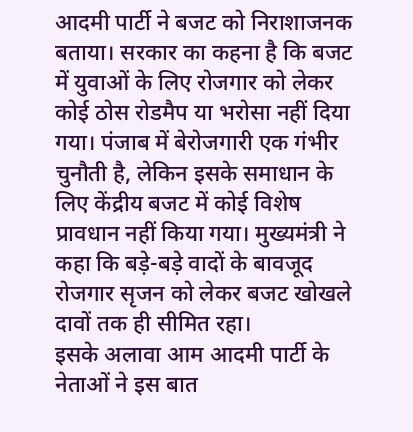आदमी पार्टी ने बजट को निराशाजनक बताया। सरकार का कहना है कि बजट में युवाओं के लिए रोजगार को लेकर कोई ठोस रोडमैप या भरोसा नहीं दिया गया। पंजाब में बेरोजगारी एक गंभीर चुनौती है, लेकिन इसके समाधान के लिए केंद्रीय बजट में कोई विशेष प्रावधान नहीं किया गया। मुख्यमंत्री ने कहा कि बड़े-बड़े वादों के बावजूद रोजगार सृजन को लेकर बजट खोखले दावों तक ही सीमित रहा।
इसके अलावा आम आदमी पार्टी के नेताओं ने इस बात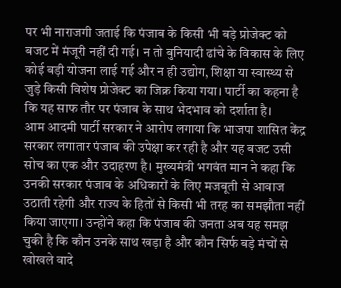पर भी नाराजगी जताई कि पंजाब के किसी भी बड़े प्रोजेक्ट को बजट में मंजूरी नहीं दी गई। न तो बुनियादी ढांचे के विकास के लिए कोई बड़ी योजना लाई गई और न ही उद्योग, शिक्षा या स्वास्थ्य से जुड़े किसी विशेष प्रोजेक्ट का जिक्र किया गया। पार्टी का कहना है कि यह साफ तौर पर पंजाब के साथ भेदभाव को दर्शाता है।
आम आदमी पार्टी सरकार ने आरोप लगाया कि भाजपा शासित केंद्र सरकार लगातार पंजाब की उपेक्षा कर रही है और यह बजट उसी सोच का एक और उदाहरण है। मुख्यमंत्री भगवंत मान ने कहा कि उनकी सरकार पंजाब के अधिकारों के लिए मजबूती से आवाज उठाती रहेगी और राज्य के हितों से किसी भी तरह का समझौता नहीं किया जाएगा। उन्होंने कहा कि पंजाब की जनता अब यह समझ चुकी है कि कौन उनके साथ खड़ा है और कौन सिर्फ बड़े मंचों से खोखले वादे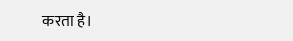करता है।